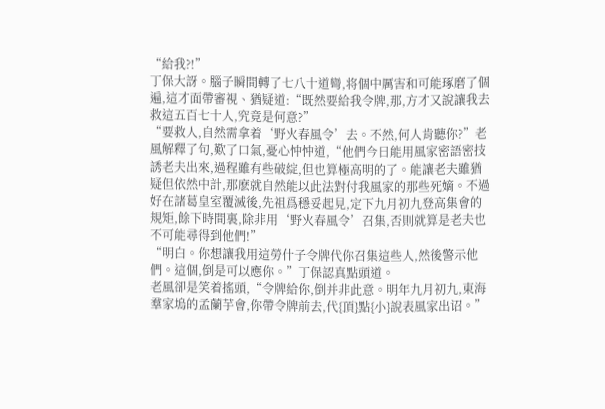“給我?!”
丁保大訝。腦子瞬間轉了七八十道彎,将個中厲害和可能琢磨了個遍,這才面帶審視、猶疑道:“既然要給我令牌,那,方才又說讓我去救這五百七十人,究竟是何意?”
“要救人,自然需拿着‘野火春風令’去。不然,何人肯聽你?”老風解釋了句,歎了口氣,憂心忡忡道,“他們今日能用風家密語密技誘老夫出來,過程雖有些破綻,但也算極高明的了。能讓老夫雖猶疑但依然中計,那麽就自然能以此法對付我風家的那些死嫡。不過好在諸葛皇室覆滅後,先祖爲穩妥起見,定下九月初九登高集會的規矩,餘下時間裏,除非用‘野火春風令’召集,否則就算是老夫也不可能尋得到他們!”
“明白。你想讓我用這勞什子令牌代你召集這些人,然後警示他們。這個,倒是可以應你。”丁保認真點頭道。
老風卻是笑着搖頭,“令牌給你,倒并非此意。明年九月初九,東海羣家塢的孟蘭芋會,你帶令牌前去,代{頂}點{小}說表風家出诏。”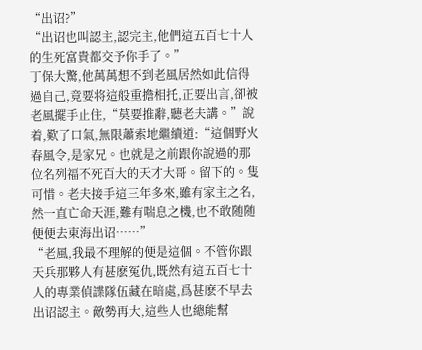“出诏?”
“出诏也叫認主,認完主,他們這五百七十人的生死富貴都交予你手了。”
丁保大驚,他萬萬想不到老風居然如此信得過自己,竟要将這般重擔相托,正要出言,卻被老風擺手止住,“莫要推辭,聽老夫講。”說着,歎了口氣,無限蕭索地繼續道:“這個野火春風令,是家兄。也就是之前跟你說過的那位名列福不死百大的天才大哥。留下的。隻可惜。老夫接手這三年多來,雖有家主之名,然一直亡命天涯,難有喘息之機,也不敢随随便便去東海出诏……”
“老風,我最不理解的便是這個。不管你跟天兵那夥人有甚麽冤仇,既然有這五百七十人的專業偵諜隊伍藏在暗處,爲甚麽不早去出诏認主。敵勢再大,這些人也總能幫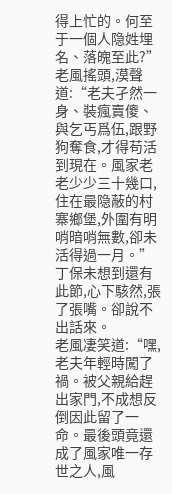得上忙的。何至于一個人隐姓埋名、落魄至此?”
老風搖頭,漠聲道:“老夫孑然一身、裝瘋賣傻、與乞丐爲伍,跟野狗奪食,才得苟活到現在。風家老老少少三十幾口,住在最隐蔽的村寨鄉堡,外圍有明哨暗哨無數,卻未活得過一月。”
丁保未想到還有此節,心下駭然,張了張嘴。卻說不出話來。
老風凄笑道:“嘿,老夫年輕時闖了禍。被父親給趕出家門,不成想反倒因此留了一命。最後頭竟還成了風家唯一存世之人,風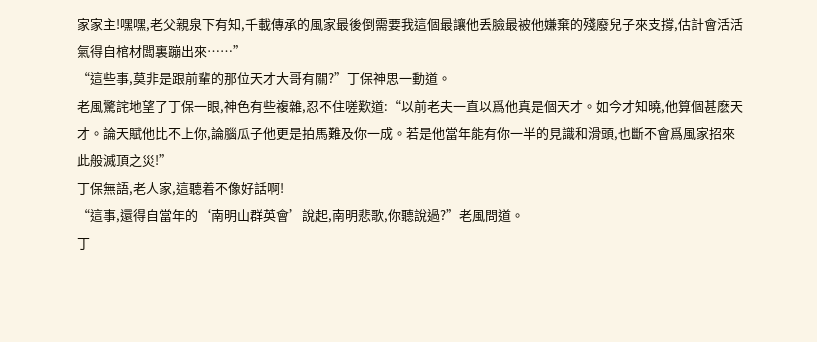家家主!嘿嘿,老父親泉下有知,千載傳承的風家最後倒需要我這個最讓他丢臉最被他嫌棄的殘廢兒子來支撐,估計會活活氣得自棺材闆裏蹦出來……”
“這些事,莫非是跟前輩的那位天才大哥有關?”丁保神思一動道。
老風驚詫地望了丁保一眼,神色有些複雜,忍不住嗟歎道:“以前老夫一直以爲他真是個天才。如今才知曉,他算個甚麽天才。論天賦他比不上你,論腦瓜子他更是拍馬難及你一成。若是他當年能有你一半的見識和滑頭,也斷不會爲風家招來此般滅頂之災!”
丁保無語,老人家,這聽着不像好話啊!
“這事,還得自當年的‘南明山群英會’說起,南明悲歌,你聽說過?”老風問道。
丁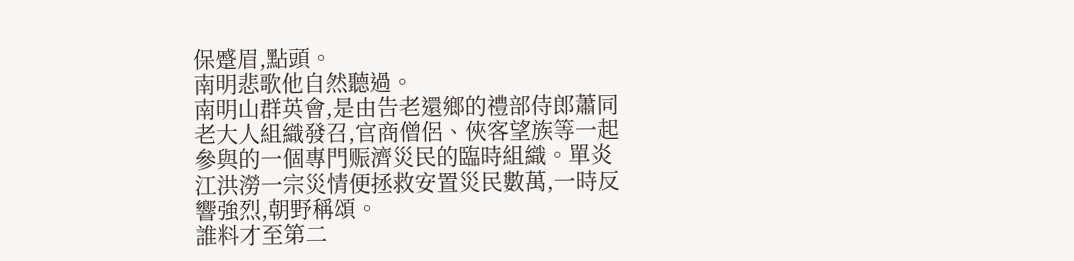保蹙眉,點頭。
南明悲歌他自然聽過。
南明山群英會,是由告老還鄉的禮部侍郎蕭同老大人組織發召,官商僧侶、俠客望族等一起參與的一個專門赈濟災民的臨時組織。單炎江洪澇一宗災情便拯救安置災民數萬,一時反響強烈,朝野稱頌。
誰料才至第二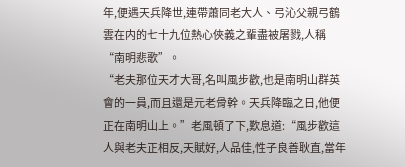年,便遇天兵降世,連帶蕭同老大人、弓沁父親弓鶴雲在内的七十九位熱心俠義之輩盡被屠戮,人稱“南明悲歌”。
“老夫那位天才大哥,名叫風步歡,也是南明山群英會的一員,而且還是元老骨幹。天兵降臨之日,他便正在南明山上。”老風頓了下,歎息道:“風步歡這人與老夫正相反,天賦好,人品佳,性子良善耿直,當年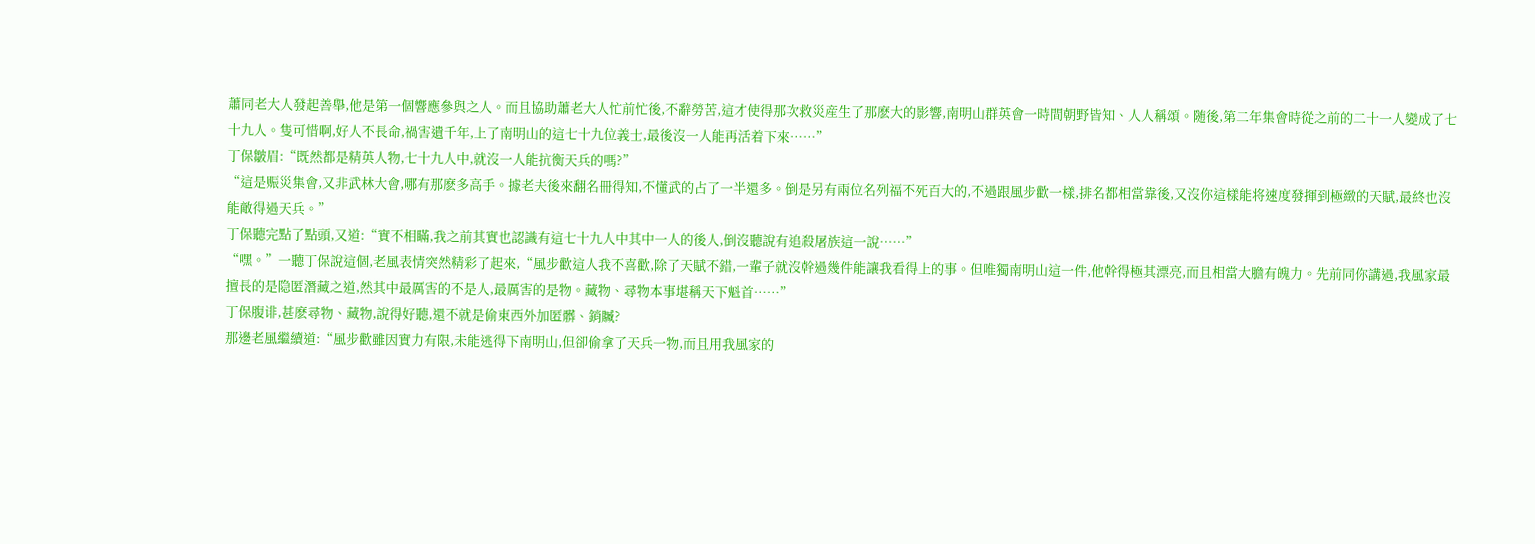蕭同老大人發起善舉,他是第一個響應參與之人。而且協助蕭老大人忙前忙後,不辭勞苦,這才使得那次救災産生了那麽大的影響,南明山群英會一時間朝野皆知、人人稱頌。随後,第二年集會時從之前的二十一人變成了七十九人。隻可惜啊,好人不長命,禍害遺千年,上了南明山的這七十九位義士,最後沒一人能再活着下來……”
丁保皺眉:“既然都是精英人物,七十九人中,就沒一人能抗衡天兵的嗎?”
“這是赈災集會,又非武林大會,哪有那麽多高手。據老夫後來翻名冊得知,不懂武的占了一半還多。倒是另有兩位名列福不死百大的,不過跟風步歡一樣,排名都相當靠後,又沒你這樣能将速度發揮到極緻的天賦,最終也沒能敵得過天兵。”
丁保聽完點了點頭,又道:“實不相瞞,我之前其實也認識有這七十九人中其中一人的後人,倒沒聽說有追殺屠族這一說……”
“嘿。”一聽丁保說這個,老風表情突然精彩了起來,“風步歡這人我不喜歡,除了天賦不錯,一輩子就沒幹過幾件能讓我看得上的事。但唯獨南明山這一件,他幹得極其漂亮,而且相當大膽有魄力。先前同你講過,我風家最擅長的是隐匿潛藏之道,然其中最厲害的不是人,最厲害的是物。藏物、尋物本事堪稱天下魁首……”
丁保腹诽,甚麽尋物、藏物,說得好聽,還不就是偷東西外加匿髒、銷贓?
那邊老風繼續道:“風步歡雖因實力有限,未能逃得下南明山,但卻偷拿了天兵一物,而且用我風家的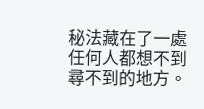秘法藏在了一處任何人都想不到尋不到的地方。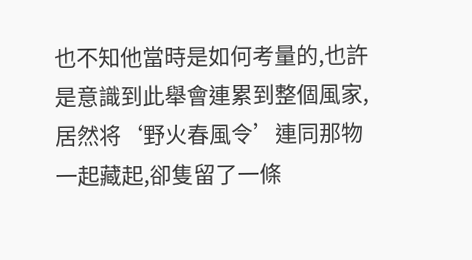也不知他當時是如何考量的,也許是意識到此舉會連累到整個風家,居然将‘野火春風令’連同那物一起藏起,卻隻留了一條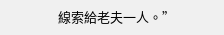線索給老夫一人。”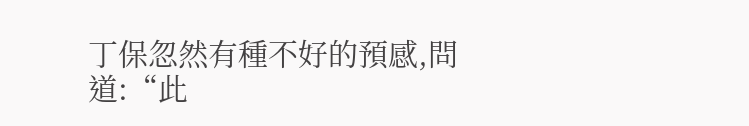丁保忽然有種不好的預感,問道:“此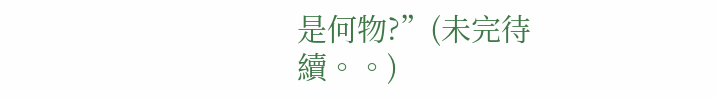是何物?”(未完待續。。)